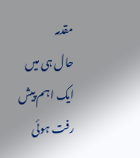مقدمہ
حال ہی میں ایک اہم پیش رفت ہوئی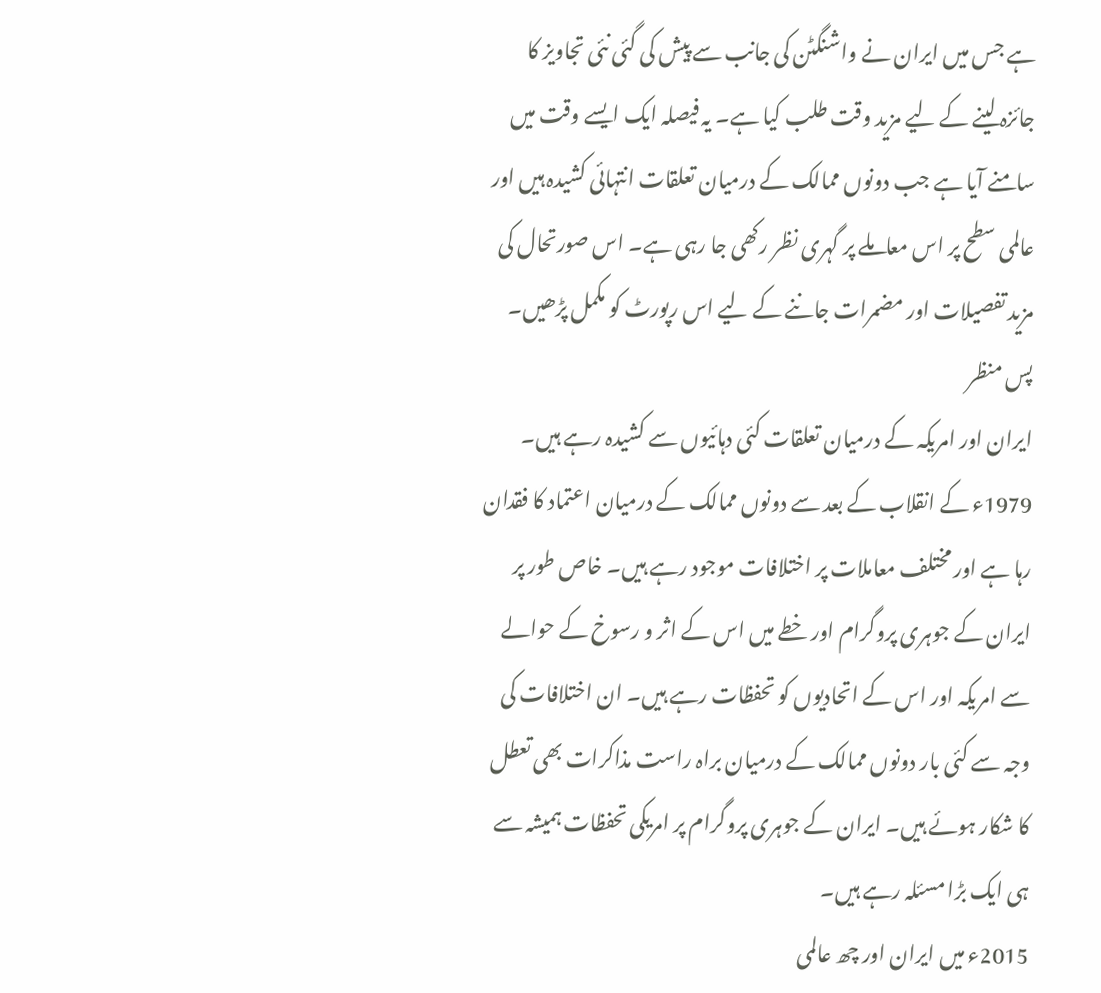ہے جس میں ایران نے واشنگٹن کی جانب سے پیش کی گئی نئی تجاویز کا جائزہ لینے کے لیے مزید وقت طلب کیا ہے۔ یہ فیصلہ ایک ایسے وقت میں سامنے آیا ہے جب دونوں ممالک کے درمیان تعلقات انتہائی کشیدہ ہیں اور عالمی سطح پر اس معاملے پر گہری نظر رکھی جا رہی ہے۔ اس صورتحال کی مزید تفصیلات اور مضمرات جاننے کے لیے اس رپورٹ کو مکمل پڑھیں۔
پس منظر
ایران اور امریکہ کے درمیان تعلقات کئی دہائیوں سے کشیدہ رہے ہیں۔ 1979ء کے انقلاب کے بعد سے دونوں ممالک کے درمیان اعتماد کا فقدان رہا ہے اور مختلف معاملات پر اختلافات موجود رہے ہیں۔ خاص طور پر ایران کے جوہری پروگرام اور خطے میں اس کے اثر و رسوخ کے حوالے سے امریکہ اور اس کے اتحادیوں کو تحفظات رہے ہیں۔ ان اختلافات کی وجہ سے کئی بار دونوں ممالک کے درمیان براہ راست مذاکرات بھی تعطل کا شکار ہوئے ہیں۔ ایران کے جوہری پروگرام پر امریکی تحفظات ہمیشہ سے ہی ایک بڑا مسئلہ رہے ہیں۔
2015ء میں ایران اور چھ عالمی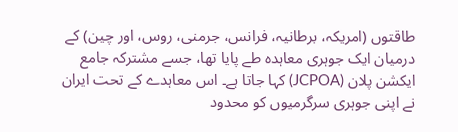طاقتوں (امریکہ، برطانیہ، فرانس، جرمنی، روس، اور چین) کے درمیان ایک جوہری معاہدہ طے پایا تھا، جسے مشترکہ جامع ایکشن پلان (JCPOA) کہا جاتا ہے۔ اس معاہدے کے تحت ایران نے اپنی جوہری سرگرمیوں کو محدود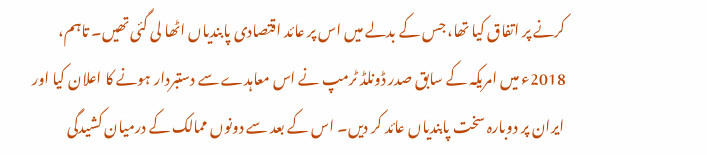کرنے پر اتفاق کیا تھا، جس کے بدلے میں اس پر عائد اقتصادی پابندیاں اٹھا لی گئی تھیں۔ تاہم، 2018ء میں امریکہ کے سابق صدر ڈونلڈ ٹرمپ نے اس معاہدے سے دستبردار ہونے کا اعلان کیا اور ایران پر دوبارہ سخت پابندیاں عائد کر دیں۔ اس کے بعد سے دونوں ممالک کے درمیان کشیدگی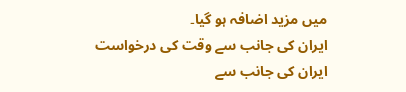میں مزید اضافہ ہو گیا۔
ایران کی جانب سے وقت کی درخواست
ایران کی جانب سے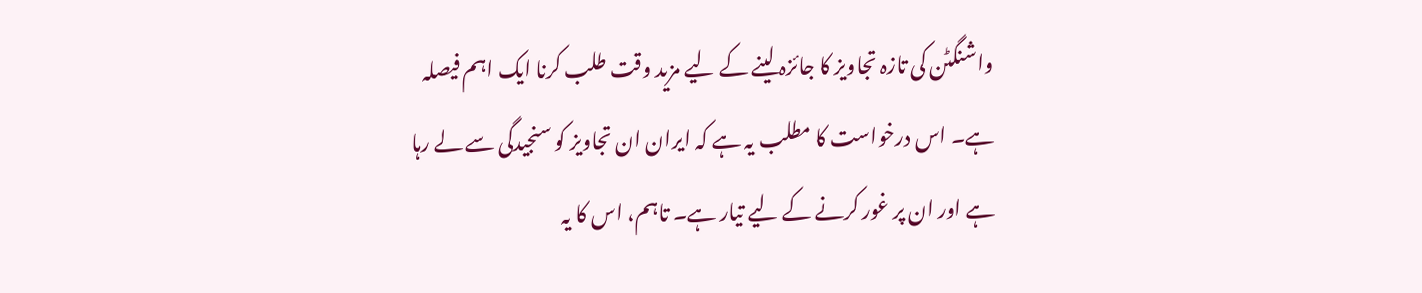واشنگٹن کی تازہ تجاویز کا جائزہ لینے کے لیے مزید وقت طلب کرنا ایک اہم فیصلہ ہے۔ اس درخواست کا مطلب یہ ہے کہ ایران ان تجاویز کو سنجیدگی سے لے رہا ہے اور ان پر غور کرنے کے لیے تیار ہے۔ تاہم، اس کا یہ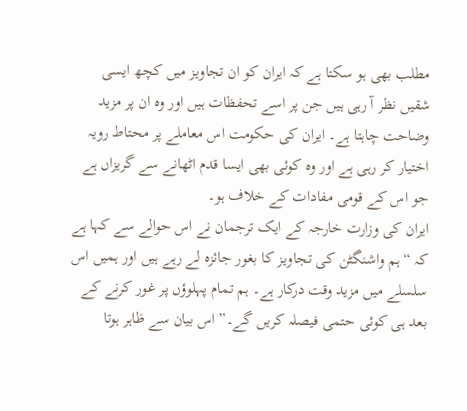مطلب بھی ہو سکتا ہے کہ ایران کو ان تجاویز میں کچھ ایسی شقیں نظر آ رہی ہیں جن پر اسے تحفظات ہیں اور وہ ان پر مزید وضاحت چاہتا ہے۔ ایران کی حکومت اس معاملے پر محتاط رویہ اختیار کر رہی ہے اور وہ کوئی بھی ایسا قدم اٹھانے سے گریزاں ہے جو اس کے قومی مفادات کے خلاف ہو۔
ایران کی وزارت خارجہ کے ایک ترجمان نے اس حوالے سے کہا ہے کہ “ہم واشنگٹن کی تجاویز کا بغور جائزہ لے رہے ہیں اور ہمیں اس سلسلے میں مزید وقت درکار ہے۔ ہم تمام پہلوؤں پر غور کرنے کے بعد ہی کوئی حتمی فیصلہ کریں گے۔” اس بیان سے ظاہر ہوتا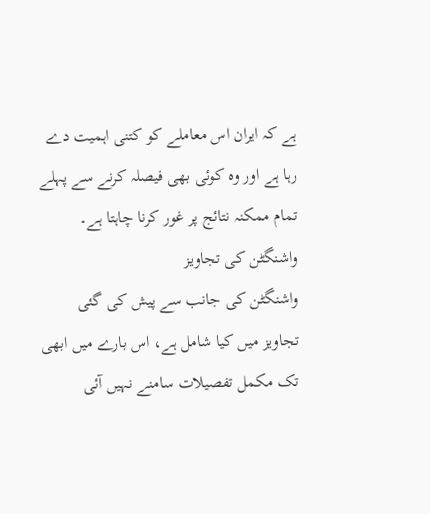ہے کہ ایران اس معاملے کو کتنی اہمیت دے رہا ہے اور وہ کوئی بھی فیصلہ کرنے سے پہلے تمام ممکنہ نتائج پر غور کرنا چاہتا ہے۔
واشنگٹن کی تجاویز
واشنگٹن کی جانب سے پیش کی گئی تجاویز میں کیا شامل ہے، اس بارے میں ابھی تک مکمل تفصیلات سامنے نہیں آئی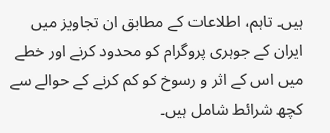ہیں۔ تاہم، اطلاعات کے مطابق ان تجاویز میں ایران کے جوہری پروگرام کو محدود کرنے اور خطے میں اس کے اثر و رسوخ کو کم کرنے کے حوالے سے کچھ شرائط شامل ہیں۔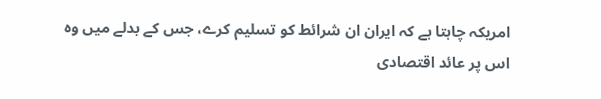امریکہ چاہتا ہے کہ ایران ان شرائط کو تسلیم کرے، جس کے بدلے میں وہ اس پر عائد اقتصادی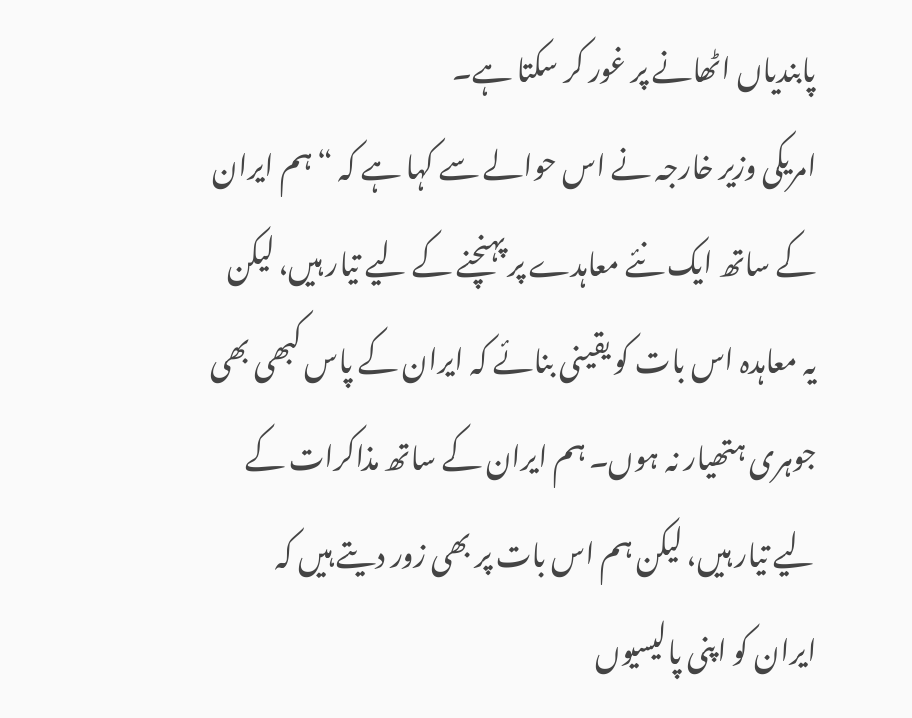پابندیاں اٹھانے پر غور کر سکتا ہے۔
امریکی وزیر خارجہ نے اس حوالے سے کہا ہے کہ “ہم ایران کے ساتھ ایک نئے معاہدے پر پہنچنے کے لیے تیار ہیں، لیکن یہ معاہدہ اس بات کو یقینی بنائے کہ ایران کے پاس کبھی بھی جوہری ہتھیار نہ ہوں۔ ہم ایران کے ساتھ مذاکرات کے لیے تیار ہیں، لیکن ہم اس بات پر بھی زور دیتے ہیں کہ ایران کو اپنی پالیسیوں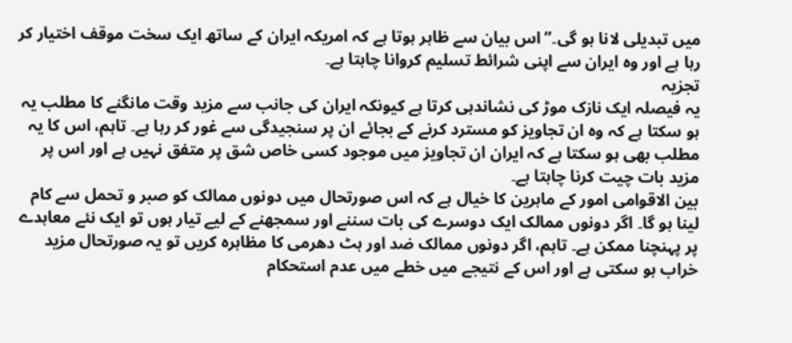میں تبدیلی لانا ہو گی۔” اس بیان سے ظاہر ہوتا ہے کہ امریکہ ایران کے ساتھ ایک سخت موقف اختیار کر رہا ہے اور وہ ایران سے اپنی شرائط تسلیم کروانا چاہتا ہے۔
تجزیہ
یہ فیصلہ ایک نازک موڑ کی نشاندہی کرتا ہے کیونکہ ایران کی جانب سے مزید وقت مانگنے کا مطلب یہ ہو سکتا ہے کہ وہ ان تجاویز کو مسترد کرنے کے بجائے ان پر سنجیدگی سے غور کر رہا ہے۔ تاہم، اس کا یہ مطلب بھی ہو سکتا ہے کہ ایران ان تجاویز میں موجود کسی خاص شق پر متفق نہیں ہے اور اس پر مزید بات چیت کرنا چاہتا ہے۔
بین الاقوامی امور کے ماہرین کا خیال ہے کہ اس صورتحال میں دونوں ممالک کو صبر و تحمل سے کام لینا ہو گا۔ اگر دونوں ممالک ایک دوسرے کی بات سننے اور سمجھنے کے لیے تیار ہوں تو ایک نئے معاہدے پر پہنچنا ممکن ہے۔ تاہم، اگر دونوں ممالک ضد اور ہٹ دھرمی کا مظاہرہ کریں تو یہ صورتحال مزید خراب ہو سکتی ہے اور اس کے نتیجے میں خطے میں عدم استحکام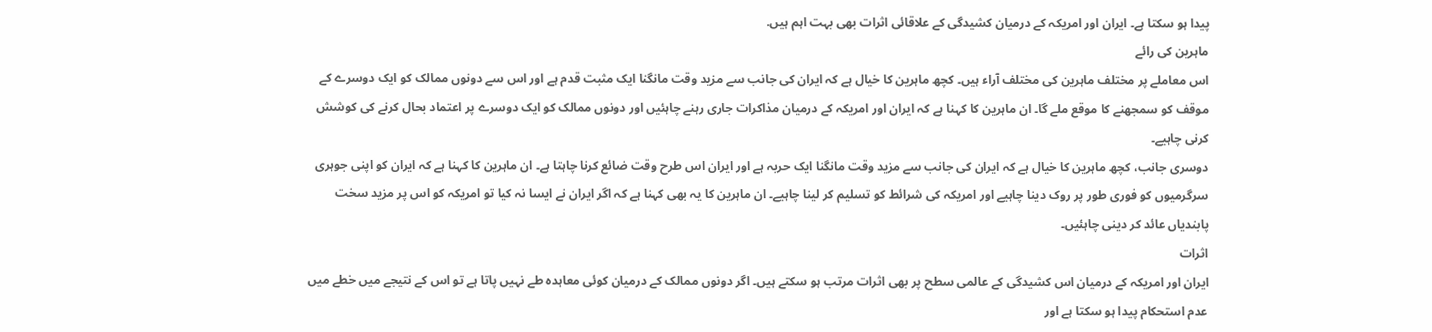پیدا ہو سکتا ہے۔ ایران اور امریکہ کے درمیان کشیدگی کے علاقائی اثرات بھی بہت اہم ہیں.
ماہرین کی رائے
اس معاملے پر مختلف ماہرین کی مختلف آراء ہیں۔ کچھ ماہرین کا خیال ہے کہ ایران کی جانب سے مزید وقت مانگنا ایک مثبت قدم ہے اور اس سے دونوں ممالک کو ایک دوسرے کے موقف کو سمجھنے کا موقع ملے گا۔ ان ماہرین کا کہنا ہے کہ ایران اور امریکہ کے درمیان مذاکرات جاری رہنے چاہئیں اور دونوں ممالک کو ایک دوسرے پر اعتماد بحال کرنے کی کوشش کرنی چاہیے۔
دوسری جانب، کچھ ماہرین کا خیال ہے کہ ایران کی جانب سے مزید وقت مانگنا ایک حربہ ہے اور ایران اس طرح وقت ضائع کرنا چاہتا ہے۔ ان ماہرین کا کہنا ہے کہ ایران کو اپنی جوہری سرگرمیوں کو فوری طور پر روک دینا چاہیے اور امریکہ کی شرائط کو تسلیم کر لینا چاہیے۔ ان ماہرین کا یہ بھی کہنا ہے کہ اگر ایران نے ایسا نہ کیا تو امریکہ کو اس پر مزید سخت پابندیاں عائد کر دینی چاہئیں۔
اثرات
ایران اور امریکہ کے درمیان اس کشیدگی کے عالمی سطح پر بھی اثرات مرتب ہو سکتے ہیں۔ اگر دونوں ممالک کے درمیان کوئی معاہدہ طے نہیں پاتا ہے تو اس کے نتیجے میں خطے میں عدم استحکام پیدا ہو سکتا ہے اور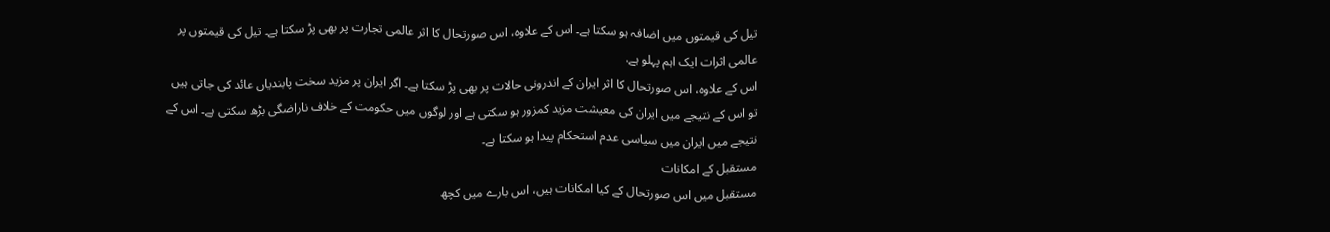تیل کی قیمتوں میں اضافہ ہو سکتا ہے۔ اس کے علاوہ، اس صورتحال کا اثر عالمی تجارت پر بھی پڑ سکتا ہے۔ تیل کی قیمتوں پر عالمی اثرات ایک اہم پہلو ہے.
اس کے علاوہ، اس صورتحال کا اثر ایران کے اندرونی حالات پر بھی پڑ سکتا ہے۔ اگر ایران پر مزید سخت پابندیاں عائد کی جاتی ہیں تو اس کے نتیجے میں ایران کی معیشت مزید کمزور ہو سکتی ہے اور لوگوں میں حکومت کے خلاف ناراضگی بڑھ سکتی ہے۔ اس کے نتیجے میں ایران میں سیاسی عدم استحکام پیدا ہو سکتا ہے۔
مستقبل کے امکانات
مستقبل میں اس صورتحال کے کیا امکانات ہیں، اس بارے میں کچھ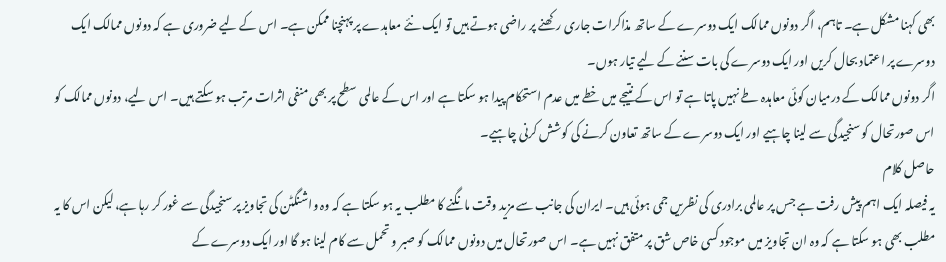بھی کہنا مشکل ہے۔ تاہم، اگر دونوں ممالک ایک دوسرے کے ساتھ مذاکرات جاری رکھنے پر راضی ہوتے ہیں تو ایک نئے معاہدے پر پہنچنا ممکن ہے۔ اس کے لیے ضروری ہے کہ دونوں ممالک ایک دوسرے پر اعتماد بحال کریں اور ایک دوسرے کی بات سننے کے لیے تیار ہوں۔
اگر دونوں ممالک کے درمیان کوئی معاہدہ طے نہیں پاتا ہے تو اس کے نتیجے میں خطے میں عدم استحکام پیدا ہو سکتا ہے اور اس کے عالمی سطح پر بھی منفی اثرات مرتب ہو سکتے ہیں۔ اس لیے، دونوں ممالک کو اس صورتحال کو سنجیدگی سے لینا چاہیے اور ایک دوسرے کے ساتھ تعاون کرنے کی کوشش کرنی چاہیے۔
حاصل کلام
یہ فیصلہ ایک اہم پیش رفت ہے جس پر عالمی برادری کی نظریں جمی ہوئی ہیں۔ ایران کی جانب سے مزید وقت مانگنے کا مطلب یہ ہو سکتا ہے کہ وہ واشنگٹن کی تجاویز پر سنجیدگی سے غور کر رہا ہے، لیکن اس کا یہ مطلب بھی ہو سکتا ہے کہ وہ ان تجاویز میں موجود کسی خاص شق پر متفق نہیں ہے۔ اس صورتحال میں دونوں ممالک کو صبر و تحمل سے کام لینا ہو گا اور ایک دوسرے کے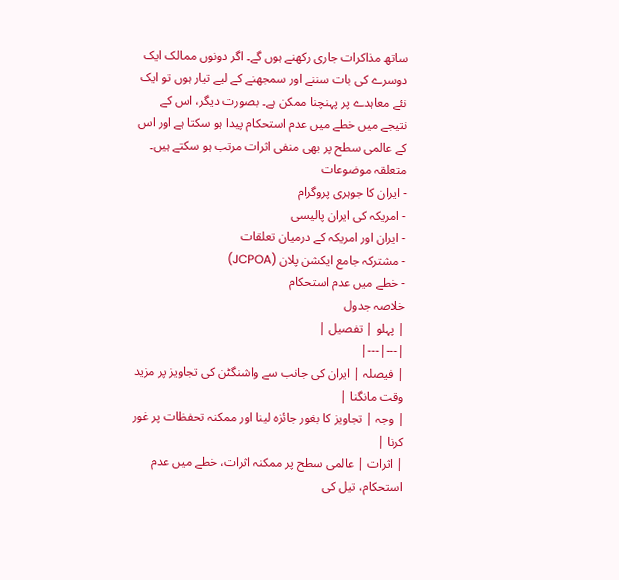ساتھ مذاکرات جاری رکھنے ہوں گے۔ اگر دونوں ممالک ایک دوسرے کی بات سننے اور سمجھنے کے لیے تیار ہوں تو ایک نئے معاہدے پر پہنچنا ممکن ہے۔ بصورت دیگر، اس کے نتیجے میں خطے میں عدم استحکام پیدا ہو سکتا ہے اور اس کے عالمی سطح پر بھی منفی اثرات مرتب ہو سکتے ہیں۔
متعلقہ موضوعات
- ایران کا جوہری پروگرام
- امریکہ کی ایران پالیسی
- ایران اور امریکہ کے درمیان تعلقات
- مشترکہ جامع ایکشن پلان (JCPOA)
- خطے میں عدم استحکام
خلاصہ جدول
| پہلو | تفصیل |
|---|---|
| فیصلہ | ایران کی جانب سے واشنگٹن کی تجاویز پر مزید وقت مانگنا |
| وجہ | تجاویز کا بغور جائزہ لینا اور ممکنہ تحفظات پر غور کرنا |
| اثرات | عالمی سطح پر ممکنہ اثرات، خطے میں عدم استحکام، تیل کی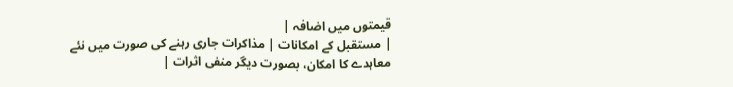قیمتوں میں اضافہ |
| مستقبل کے امکانات | مذاکرات جاری رہنے کی صورت میں نئے معاہدے کا امکان، بصورت دیگر منفی اثرات |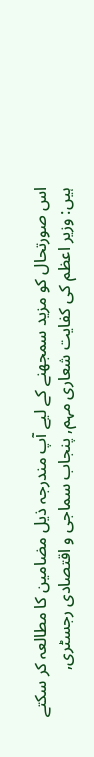اس صورتحال کو مزید سمجھنے کے لیے آپ مندرجہ ذیل مضامین کا مطالعہ کر سکتے ہیں: وزیر اعظم کی کفایت شعاری مہم, پنجاب سماجی و اقتصادی رجسٹری,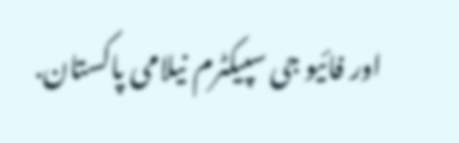اور فائیو جی سپیکٹرم نیلامی پاکستان.